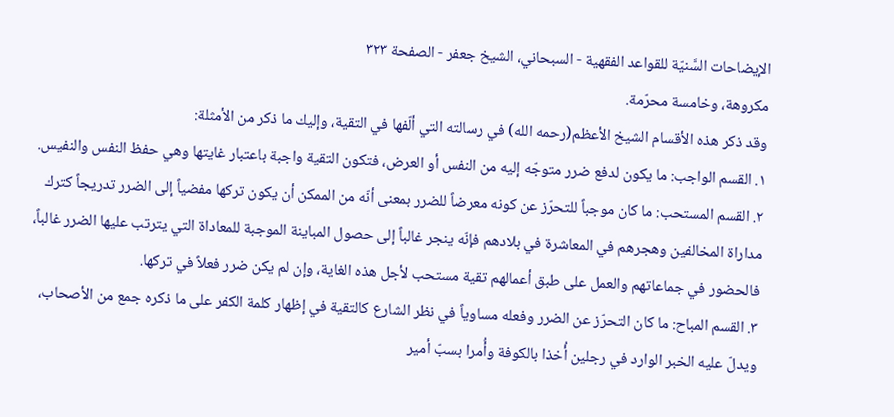الإيضاحات السَّنيّة للقواعد الفقهية - السبحاني، الشيخ جعفر - الصفحة ٣٢٣
مكروهة، وخامسة محرّمة.
وقد ذكر هذه الأقسام الشيخ الأعظم(رحمه الله) في رسالته التي ألّفها في التقية، وإليك ما ذكر من الأمثلة:
١. القسم الواجب: ما يكون لدفع ضرر متوجّه إليه من النفس أو العرض، فتكون التقية واجبة باعتبار غايتها وهي حفظ النفس والنفيس.
٢. القسم المستحب: ما كان موجباً للتحرّز عن كونه معرضاً للضرر بمعنى أنّه من الممكن أن يكون تركها مفضياً إلى الضرر تدريجاً كترك مداراة المخالفين وهجرهم في المعاشرة في بلادهم فإنّه ينجر غالباً إلى حصول المباينة الموجبة للمعاداة التي يترتب عليها الضرر غالباً، فالحضور في جماعاتهم والعمل على طبق أعمالهم تقية مستحب لأجل هذه الغاية، وإن لم يكن ضرر فعلاً في تركها.
٣. القسم المباح: ما كان التحرّز عن الضرر وفعله مساوياً في نظر الشارع كالتقية في إظهار كلمة الكفر على ما ذكره جمع من الأصحاب، ويدلّ عليه الخبر الوارد في رجلين أُخذا بالكوفة وأُمرا بسبّ أمير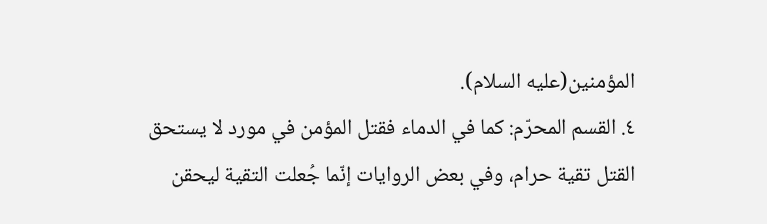المؤمنين(عليه السلام).
٤. القسم المحرّم: كما في الدماء فقتل المؤمن في مورد لا يستحق القتل تقية حرام، وفي بعض الروايات إنّما جُعلت التقية ليحقن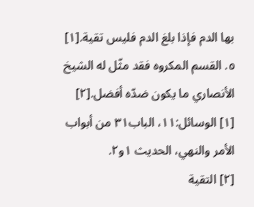بها الدم فإذا بلغ الدم فليس تقية.[١]
٥. القسم المكروه فقد مثّل له الشيخ الأنصاري ما يكون ضدّه أفضل.[٢]
[١] الوسائل:١١، الباب٣١ من أبواب الأمر والنهي، الحديث ١و٢.
[٢] التقية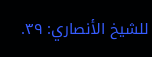للشيخ الأنصاري: ٣٩.